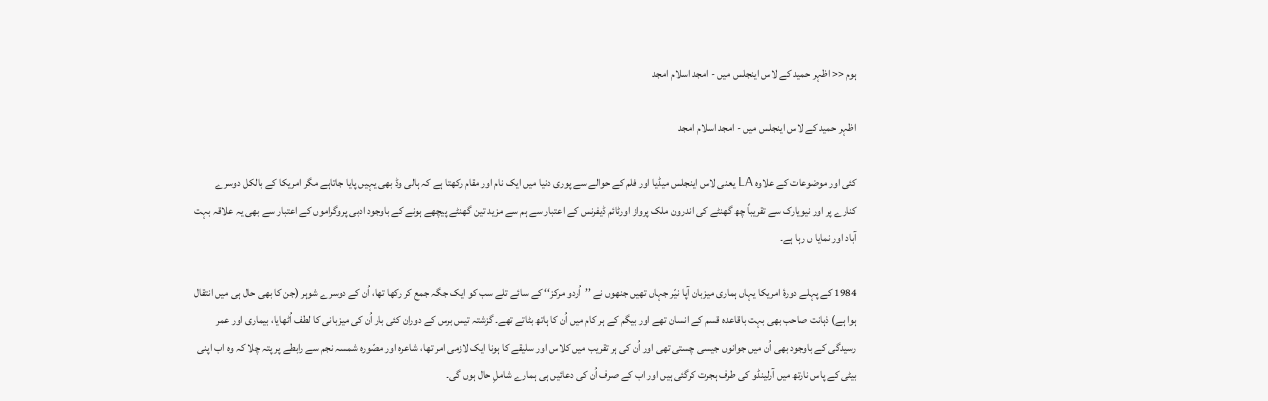ہوم << اظہر حمید کے لاس اینجلس میں - امجد اسلام امجد

اظہر حمید کے لاس اینجلس میں - امجد اسلام امجد

کئی اور موضوعات کے علاوہ LA یعنی لاس اینجلس میڈیا اور فلم کے حوالے سے پوری دنیا میں ایک نام اور مقام رکھتا ہے کہ ہالی وڈ بھی یہیں پایا جاتاہے مگر امریکا کے بالکل دوسرے کنارے پر اور نیویارک سے تقریباً چھ گھنٹے کی اندرون ملک پرواز اورٹائم ڈیفرنس کے اعتبار سے ہم سے مزید تین گھنٹے پیچھے ہونے کے باوجود ادبی پروگراموں کے اعتبار سے بھی یہ علاقہ بہت آباد اور نمایا ں رہا ہے۔

1984 کے پہلے دورۂ امریکا یہاں ہماری میزبان آپا نیّر جہاں تھیں جنھوں نے ’’اُردو مرکز‘‘ کے سائے تلے سب کو ایک جگہ جمع کر رکھا تھا، اُن کے دوسرے شوہر (جن کا بھی حال ہی میں انتقال ہوا ہے) ذہانت صاحب بھی بہت باقاعدہ قسم کے انسان تھے اور بیگم کے ہر کام میں اُن کا ہاتھ بٹاتے تھے۔ گزشتہ تیس برس کے دوران کئی بار اُن کی میزبانی کا لطف اُٹھایا، بیماری اور عمر رسیدگی کے باوجود بھی اُن میں جوانوں جیسی چستی تھی اور اُن کی ہر تقریب میں کلاس اور سلیقے کا ہونا ایک لازمی امر تھا، شاعرہ اور مصّورہ شمسہ نجم سے رابطے پر پتہ چلا کہ وہ اب اپنی بیٹی کے پاس نارتھ میں آرلینڈو کی طرف ہجرت کرگئی ہیں اور اب کے صرف اُن کی دعائیں ہی ہمارے شاملِ حال ہوں گی۔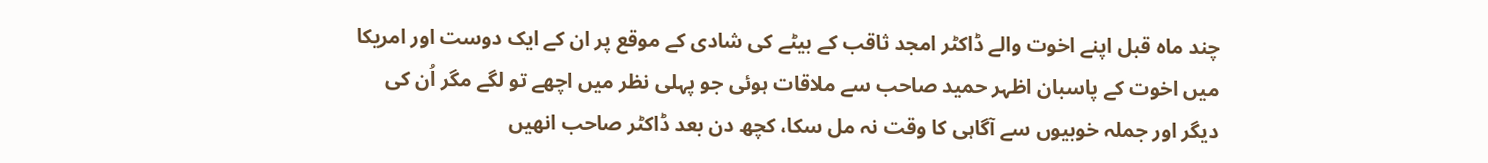چند ماہ قبل اپنے اخوت والے ڈاکٹر امجد ثاقب کے بیٹے کی شادی کے موقع پر ان کے ایک دوست اور امریکا میں اخوت کے پاسبان اظہر حمید صاحب سے ملاقات ہوئی جو پہلی نظر میں اچھے تو لگے مگر اُن کی دیگر اور جملہ خوبیوں سے آگاہی کا وقت نہ مل سکا، کچھ دن بعد ڈاکٹر صاحب انھیں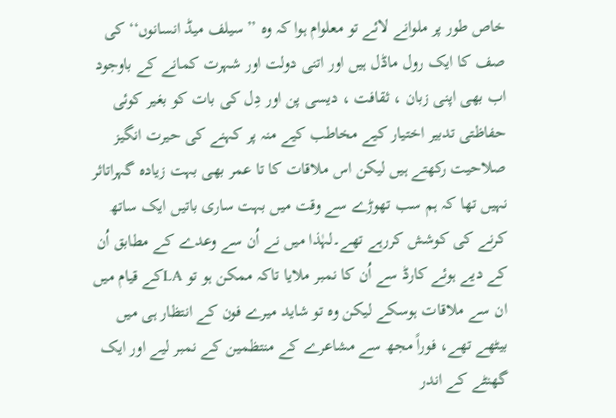خاص طور پر ملوانے لائے تو معلوام ہوا کہ وہ ’’سیلف میڈ انسانوں‘‘ کی صف کا ایک رول ماڈل ہیں اور اتنی دولت اور شہرت کمانے کے باوجود اب بھی اپنی زبان ، ثقافت ، دیسی پن اور دِل کی بات کو بغیر کوئی حفاظتی تدبیر اختیار کیے مخاطب کیے منہ پر کہنے کی حیرت انگیز صلاحیت رکھتے ہیں لیکن اس ملاقات کا تا عمر بھی بہت زیادہ گہراتاثر نہیں تھا کہ ہم سب تھوڑے سے وقت میں بہت ساری باتیں ایک ساتھ کرنے کی کوشش کررہے تھے۔لہٰذا میں نے اُن سے وعدے کے مطابق اُن کے دیے ہوئے کارڈ سے اُن کا نمبر ملایا تاکہ ممکن ہو تو LAکے قیام میں ان سے ملاقات ہوسکے لیکن وہ تو شاید میرے فون کے انتظار ہی میں بیٹھے تھے، فوراً مجھ سے مشاعرے کے منتظمین کے نمبر لیے اور ایک گھنٹے کے اندر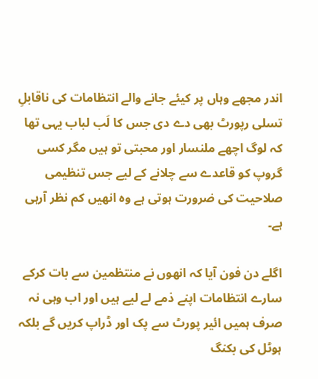اندر مجھے وہاں پر کیئے جانے والے انتظامات کی ناقابلِ تسلی رپورٹ بھی دے دی جس کا لَب لباب یہی تھا کہ لوگ اچھے ملنسار اور محبتی تو ہیں مگر کسی گروپ کو قاعدے سے چلانے کے لیے جس تنظیمی صلاحیت کی ضرورت ہوتی ہے وہ انھیں کم نظر آرہی ہے۔

اگلے دن فون آیا کہ انھوں نے منتظمین سے بات کرکے سارے انتظامات اپنے ذمے لے لیے ہیں اور اب وہی نہ صرف ہمیں ائیر پورٹ سے پک اور ڈراپ کریں گے بلکہ ہوٹل کی بکنگ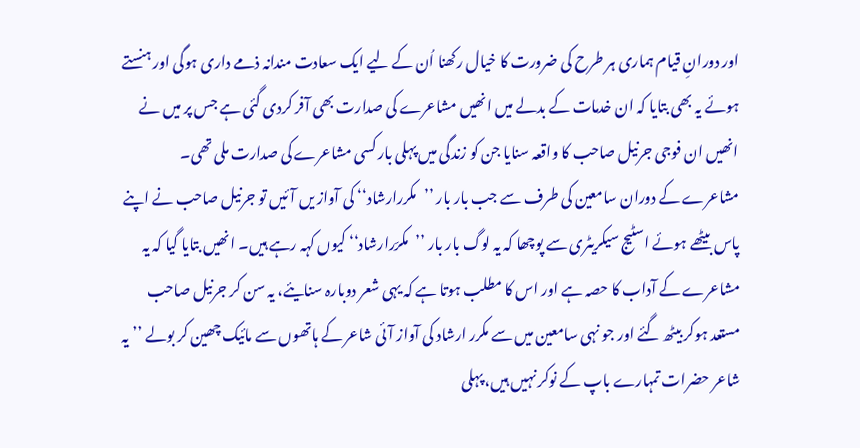اور دورانِ قیام ہماری ہر طرح کی ضرورت کا خیال رکھنا اُن کے لیے ایک سعادت مندانہ ذمے داری ہوگی اور ہنستے ہوئے یہ بھی بتایا کہ ان خدمات کے بدلے میں انھیں مشاعرے کی صدارت بھی آفر کردی گئی ہے جس پر میں نے انھیں ان فوجی جرنیل صاحب کا واقعہ سنایا جن کو زندگی میں پہلی بار کسی مشاعرے کی صدارت ملی تھی۔
مشاعرے کے دوران سامعین کی طرف سے جب بار بار ’’مکررارشاد‘‘ کی آواز یں آئیں تو جرنیل صاحب نے اپنے پاس بیٹھے ہوئے اسٹیج سیکریٹری سے پوچھا کہ یہ لوگ بار بار ’’مکرّرارشاد‘‘ کیوں کہہ رہے ہیں۔ انھیں بتایا گیا کہ یہ مشاعرے کے آداب کا حصہ ہے اور اس کا مطلب ہوتا ہے کہ یہی شعر دوبارہ سنایئے، یہ سن کر جرنیل صاحب مستعد ہوکر بیٹھ گئے اور جو نہی سامعین میں سے مکرر ارشاد کی آواز آئی شاعر کے ہاتھوں سے مائیک چھین کر بولے ’’یہ شاعر حضرات تمہارے باپ کے نوکر نہیں ہیں، پہلی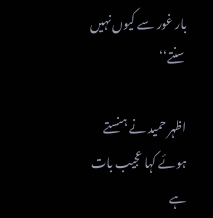بار غور سے کیوں نہیں سنتے‘‘

اظہر حمید نے ہنستے ہوئے کہا عجیب بات ہے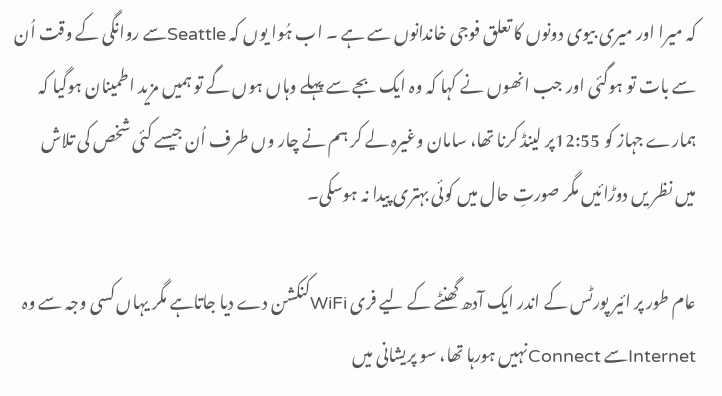کہ میرا اور میری بیوی دونوں کا تعلق فوجی خاندانوں سے ہے ۔ اب ہُوا یوں کہ Seattleسے روانگی کے وقت اُن سے بات تو ہوگئی اور جب انھوں نے کہا کہ وہ ایک بجے سے پہلے وہاں ہوں گے تو ہمیں مزید اطمینان ہوگیا کہ ہمارے جہاز کو 12:55پر لینڈ کرنا تھا، سامان وغیرہ لے کر ہم نے چار وں طرف اُن جیسے کئی شخص کی تلاش میں نظر یں دوڑائیں مگر صورتِ حال میں کوئی بہتری پیدا نہ ہوسکی۔

عام طور پر ائیر پورٹس کے اندر ایک آدھ گھنٹے کے لیے فری WiFiکنکشن دے دیا جاتاہے مگر یہاں کسی وجہ سے وہ Internetسے Connectنہیں ہورہا تھا، سو پریشانی میں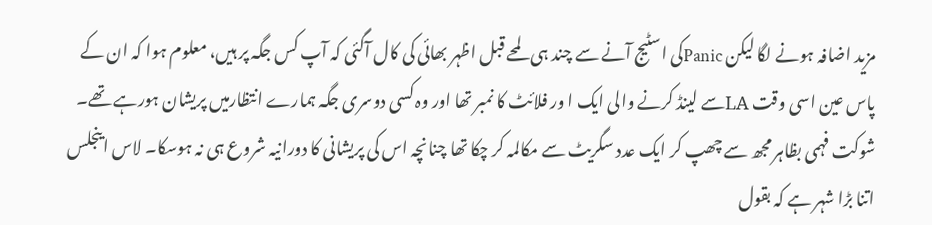مزید اضافہ ہونے لگا لیکن Panicکی اسٹیج آنے سے چند ہی لمحے قبل اظہر بھائی کی کال آگئی کہ آپ کس جگہ پر ہیں، معلوم ہوا کہ ان کے پاس عین اسی وقت LAسے لینڈ کرنے والی ایک ا ور فلائٹ کا نمبر تھا اور وہ کسی دوسری جگہ ہمارے انتظارمیں پریشان ہورہے تھے۔ شوکت فہمی بظاہر مجھ سے چھپ کر ایک عدد سگریٹ سے مکالمہ کر چکا تھا چنانچہ اس کی پریشانی کا دورانیہ شروع ہی نہ ہوسکا۔ لاس اینجلس اتنا بڑا شہر ہے کہ بقول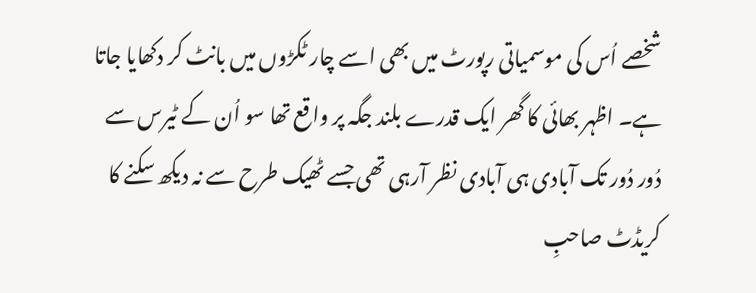شخصے اُس کی موسمیاتی رپورٹ میں بھی اسے چار ٹکڑوں میں بانٹ کر دکھایا جاتا ہے۔ اظہر بھائی کا گھر ایک قدرے بلند جگہ پر واقع تھا سو اُن کے ٹیرس سے دُور دُور تک آبادی ہی آبادی نظر آرہی تھی جسے ٹھیک طرح سے نہ دیکھ سکنے کا کریڈٹ صاحبِ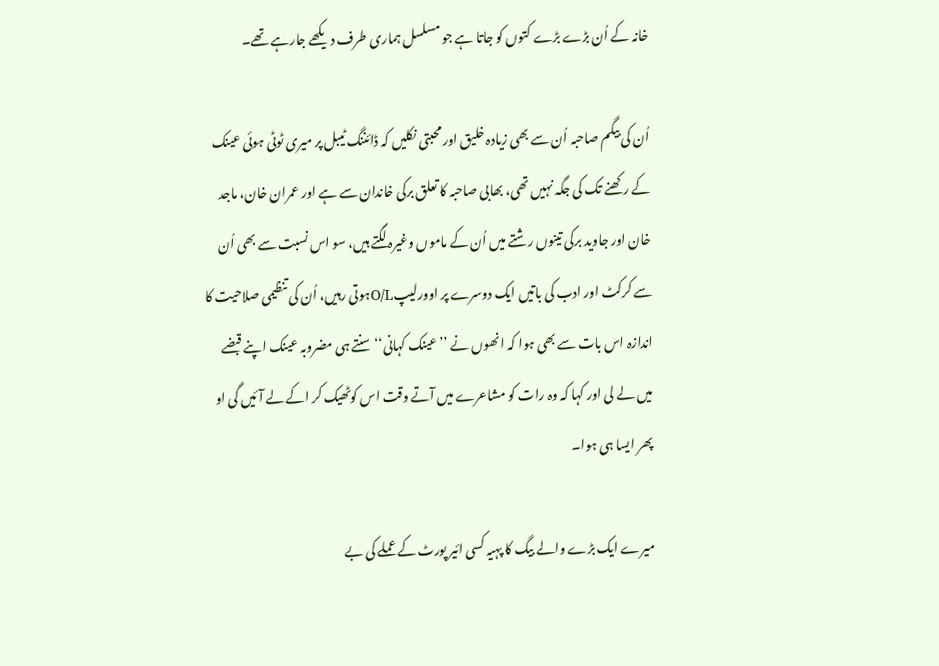خانہ کے اُن بڑے بڑے کتوں کو جاتا ہے جو مسلسل ہماری طرف دیکھے جارہے تھے۔

اُن کی بیگم صاحبہ اُن سے بھی زیادہ خلیق اور محبتی نکلیں کہ ڈائننگ ٹیبل پر میری ٹوٹی ہوئی عینک کے رکھنے تک کی جگہ نہیں تھی، بھابی صاحبہ کا تعلق برکی خاندان سے ہے اور عمران خان، ماجد خان اور جاوید برکی تینوں رشتے میں اُن کے ماموں وغیرہ لگتے ہیں، سو اس نسبت سے بھی اُن سے کرکٹ اور ادب کی باتیں ایک دوسرے پر اوورلیپO/Lہوتی رہیں، اُن کی تنظیمی صلاحیت کا اندازہ اس بات سے بھی ہوا کہ انھوں نے ’’عینک کہانی‘‘ سنتے ہی مضروبہ عینک اپنے قبضے میں لے لی اور کہا کہ وہ رات کو مشاعرے میں آتے وقت اس کوٹھیک کر اکے لے آئیں گی او پھر ایسا ہی ہوا۔

میرے ایک بڑے والے بیگ کا پہیہ کسی ائیر پورٹ کے عملے کی بے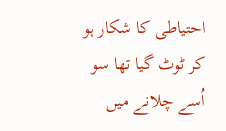احتیاطی کا شکار ہو کر ٹوٹ گیا تھا سو اُسے چلانے میں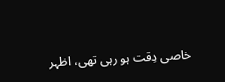خاصی دِقت ہو رہی تھی، اظہر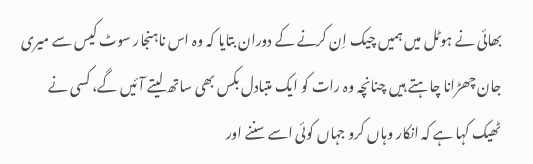بھائی نے ہوٹل میں ہمیں چیک اِن کرنے کے دوران بتایا کہ وہ اس ناہنجار سوٹ کیس سے میری جان چھڑانا چاہتے ہیں چنانچہ وہ رات کو ایک متبادل بکس بھی ساتھ لیتے آئیں گے، کسی نے ٹھیک کہا ہے کہ انکار وہاں کرو جہاں کوئی اسے سننے اور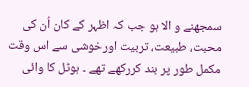سمجھنے و الا ہو جب کہ اظہر کے کان اُن کی محبت، طبیعت، تربیت اورخوشی سے اس وقت مکمل طور پر بند کررکھے تھے ۔ ہوٹل کا وائی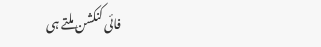فائی کنکشن ملتے ہی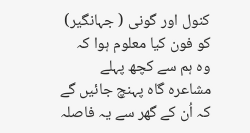کنول اور گونی ( جہانگیر) کو فون کیا معلوم ہوا کہ وہ ہم سے کچھ پہلے مشاعرہ گاہ پہنچ جائیں گے کہ اُن کے گھر سے یہ فاصلہ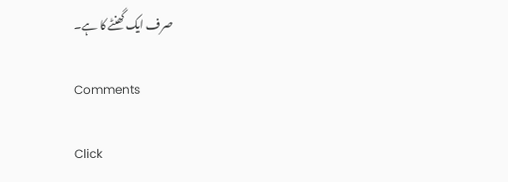صرف ایک گھنٹے کا ہے۔

Comments

Click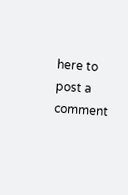here to post a comment